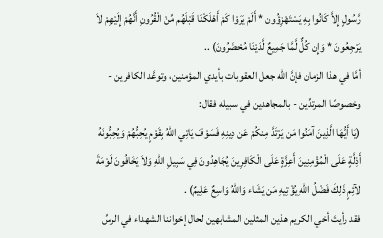رَّسُولٍ إِلاَّ كَانُوا بِهِ يَسْتَهْزِؤُون * أَلَمْ يَرَوْا كَمْ أَهْلَكْنَا قَبْلَهُم مِّنْ الْقُرُونِ أَنَّهُمْ إِلَيْهِمْ لاَ يَرْجِعُونَ * وَإِن كُلٌّ لَّمَّا جَمِيعٌ لَّدَيْنَا مُحْضَرُونَ) ..
أمَّا في هذا الزمان فإنَّ الله جعل العقوبات بأيدي المؤمنين، وتوعَّد الكافرين - وخصوصًا المرتدِّين - بالمجاهدين في سبيله فقال:
(يَا أَيُّهَا الَّذِينَ آمَنُوا مَن يَرْتَدَّ مِنكُمْ عَن دِينِهِ فَسَوْفَ يَاتِي اللّهُ بِقَوْمٍ يُحِبُّهُمْ وَيُحِبُّونَهُ أَذِلَّةٍ عَلَى الْمُؤْمِنِينَ أَعِزَّةٍ عَلَى الْكَافِرِينَ يُجَاهِدُونَ فِي سَبِيلِ اللّهِ وَلاَ يَخَافُونَ لَوْمَةَ لآئِمٍ ذَلِكَ فَضْلُ اللّهِ يُؤْتِيهِ مَن يَشَاء وَاللّهُ وَاسِعٌ عَلِيمٌ) .
فقد رأيتَ أخي الكريم هذين المثلين المشابهين لحال إخواننا الشهداء في الرسِّ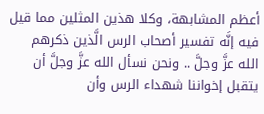أعظم المشابهة، وكلا هذين المثلين مما قيل فيه إنَّه تفسير أصحاب الرس الَّذين ذكرهم الله عزَّ وجلَّ .. ونحن نسأل الله عزَّ وجلَّ أن يتقبل إخواننا شهداء الرس وأن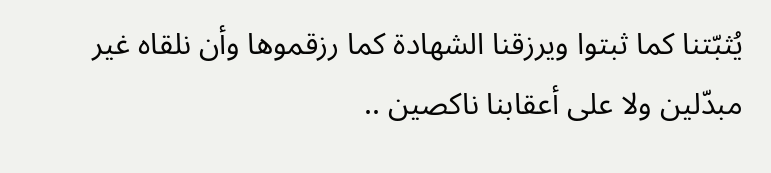يُثبّتنا كما ثبتوا ويرزقنا الشهادة كما رزقموها وأن نلقاه غير مبدّلين ولا على أعقابنا ناكصين ..